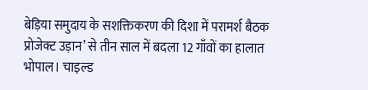बेड़िया समुदाय के सशक्तिकरण की दिशा में परामर्श बैठक
प्रोजेक्ट उड़ान’ से तीन साल में बदला 12 गाँवों का हालात
भोपाल। चाइल्ड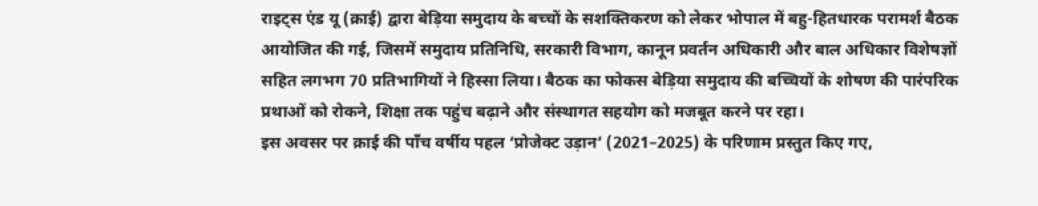राइट्स एंड यू (क्राई) द्वारा बेड़िया समुदाय के बच्चों के सशक्तिकरण को लेकर भोपाल में बहु-हितधारक परामर्श बैठक आयोजित की गई, जिसमें समुदाय प्रतिनिधि, सरकारी विभाग, कानून प्रवर्तन अधिकारी और बाल अधिकार विशेषज्ञों सहित लगभग 70 प्रतिभागियों ने हिस्सा लिया। बैठक का फोकस बेड़िया समुदाय की बच्चियों के शोषण की पारंपरिक प्रथाओं को रोकने, शिक्षा तक पहुंच बढ़ाने और संस्थागत सहयोग को मजबूत करने पर रहा।
इस अवसर पर क्राई की पाँच वर्षीय पहल ‘प्रोजेक्ट उड़ान’ (2021–2025) के परिणाम प्रस्तुत किए गए,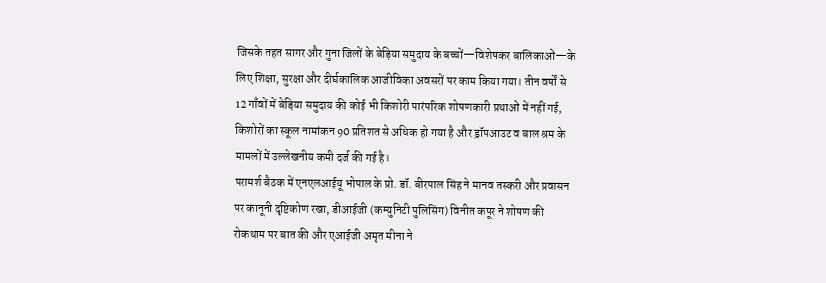जिसके तहत सागर और गुना जिलों के बेड़िया समुदाय के बच्चों—विशेषकर बालिकाओं—के लिए शिक्षा, सुरक्षा और दीर्घकालिक आजीविका अवसरों पर काम किया गया। तीन वर्षों से 12 गाँवों में बेड़िया समुदाय की कोई भी किशोरी पारंपरिक शोषणकारी प्रथाओं में नहीं गई, किशोरों का स्कूल नामांकन 90 प्रतिशत से अधिक हो गया है और ड्रॉपआउट व बाल श्रम के मामलों में उल्लेखनीय कमी दर्ज की गई है।
परामर्श बैठक में एनएलआईयू भोपाल के प्रो. डॉ. बीरपाल सिंह ने मानव तस्करी और प्रवासन पर कानूनी दृष्टिकोण रखा, डीआईजी (कम्युनिटी पुलिसिंग) विनीत कपूर ने शोषण की रोकथाम पर बात की और एआईजी अमृत मीना ने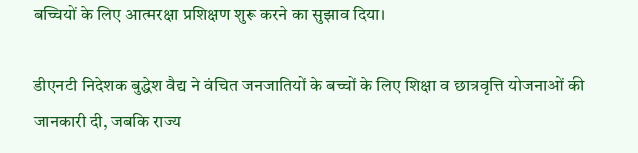बच्चियों के लिए आत्मरक्षा प्रशिक्षण शुरू करने का सुझाव दिया।

डीएनटी निदेशक बुद्धेश वैद्य ने वंचित जनजातियों के बच्चों के लिए शिक्षा व छात्रवृत्ति योजनाओं की जानकारी दी, जबकि राज्य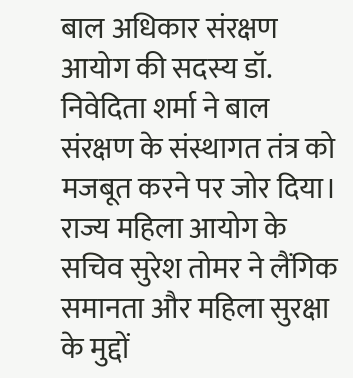बाल अधिकार संरक्षण आयोग की सदस्य डॉ. निवेदिता शर्मा ने बाल संरक्षण के संस्थागत तंत्र को मजबूत करने पर जोर दिया।
राज्य महिला आयोग के सचिव सुरेश तोमर ने लैंगिक समानता और महिला सुरक्षा के मुद्दों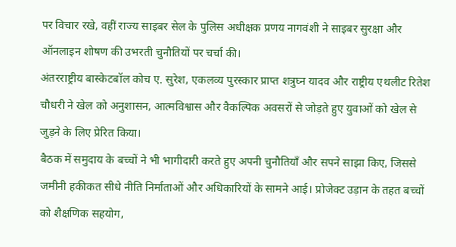पर विचार रखे, वहीं राज्य साइबर सेल के पुलिस अधीक्षक प्रणय नागवंशी ने साइबर सुरक्षा और ऑनलाइन शोषण की उभरती चुनौतियों पर चर्चा की।
अंतरराष्ट्रीय बास्केटबॉल कोच ए. सुरेश, एकलव्य पुरस्कार प्राप्त शत्रुघ्न यादव और राष्ट्रीय एथलीट रितेश चौधरी ने खेल को अनुशासन, आत्मविश्वास और वैकल्पिक अवसरों से जोड़ते हुए युवाओं को खेल से जुड़ने के लिए प्रेरित किया।
बैठक में समुदाय के बच्चों ने भी भागीदारी करते हुए अपनी चुनौतियाँ और सपने साझा किए, जिससे जमीनी हकीकत सीधे नीति निर्माताओं और अधिकारियों के सामने आई। प्रोजेक्ट उड़ान के तहत बच्चों को शैक्षणिक सहयोग,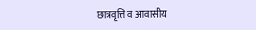छात्रवृत्ति व आवासीय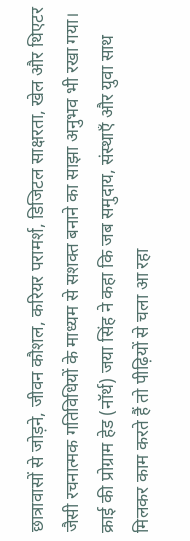छात्रावासों से जोड़ने, जीवन कौशल, करियर परामर्श, डिजिटल साक्षरता, खेल और थिएटर जैसी रचनात्मक गतिविधियों के माध्यम से सशक्त बनाने का साझा अनुभव भी रखा गया।
क्राई की प्रोग्राम हेड (नॉर्थ) जया सिंह ने कहा कि जब समुदाय, संस्थाएँ और युवा साथ मिलकर काम करते हैं तो पीढ़ियों से चला आ रहा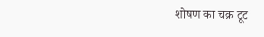शोषण का चक्र टूट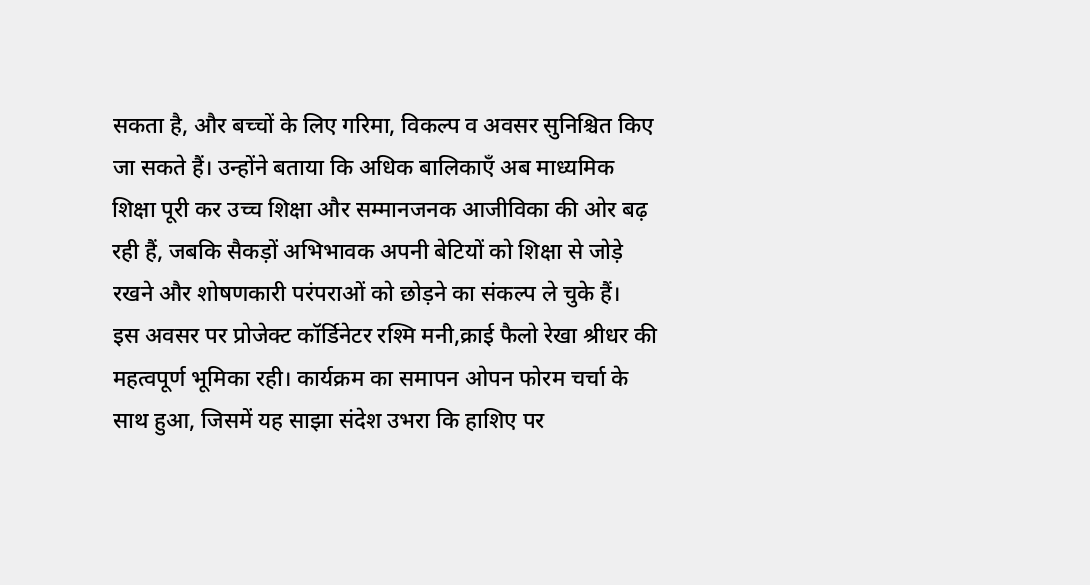सकता है, और बच्चों के लिए गरिमा, विकल्प व अवसर सुनिश्चित किए जा सकते हैं। उन्होंने बताया कि अधिक बालिकाएँ अब माध्यमिक शिक्षा पूरी कर उच्च शिक्षा और सम्मानजनक आजीविका की ओर बढ़ रही हैं, जबकि सैकड़ों अभिभावक अपनी बेटियों को शिक्षा से जोड़े रखने और शोषणकारी परंपराओं को छोड़ने का संकल्प ले चुके हैं।
इस अवसर पर प्रोजेक्ट कॉर्डिनेटर रश्मि मनी,क्राई फैलो रेखा श्रीधर की महत्वपूर्ण भूमिका रही। कार्यक्रम का समापन ओपन फोरम चर्चा के साथ हुआ, जिसमें यह साझा संदेश उभरा कि हाशिए पर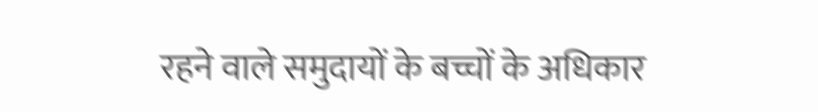रहने वाले समुदायों के बच्चों के अधिकार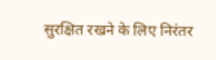सुरक्षित रखने के लिए निरंतर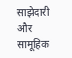साझेदारी और सामूहिक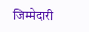जिम्मेदारी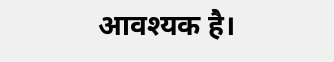आवश्यक है।